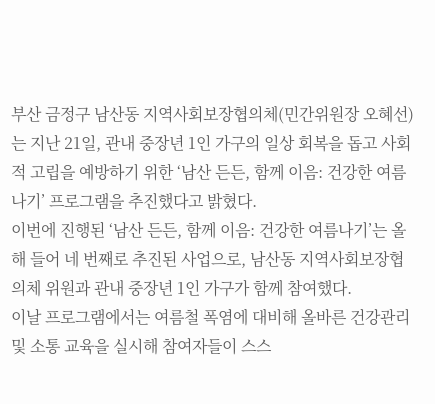부산 금정구 남산동 지역사회보장협의체(민간위원장 오혜선)는 지난 21일, 관내 중장년 1인 가구의 일상 회복을 돕고 사회적 고립을 예방하기 위한 ‘남산 든든, 함께 이음: 건강한 여름나기’ 프로그램을 추진했다고 밝혔다.
이번에 진행된 ‘남산 든든, 함께 이음: 건강한 여름나기’는 올해 들어 네 번째로 추진된 사업으로, 남산동 지역사회보장협의체 위원과 관내 중장년 1인 가구가 함께 참여했다.
이날 프로그램에서는 여름철 폭염에 대비해 올바른 건강관리 및 소통 교육을 실시해 참여자들이 스스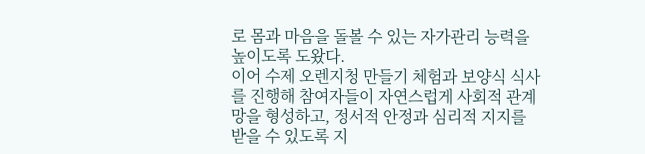로 몸과 마음을 돌볼 수 있는 자가관리 능력을 높이도록 도왔다.
이어 수제 오렌지청 만들기 체험과 보양식 식사를 진행해 참여자들이 자연스럽게 사회적 관계망을 형성하고, 정서적 안정과 심리적 지지를 받을 수 있도록 지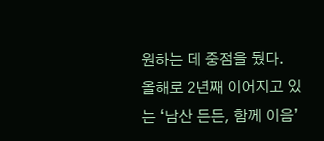원하는 데 중점을 뒀다.
올해로 2년째 이어지고 있는 ‘남산 든든, 함께 이음’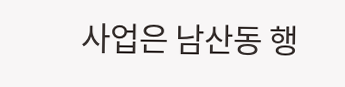사업은 남산동 행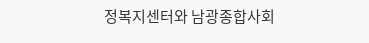정복지센터와 남광종합사회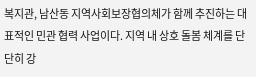복지관, 남산동 지역사회보장협의체가 함께 추진하는 대표적인 민관 협력 사업이다. 지역 내 상호 돌봄 체계를 단단히 강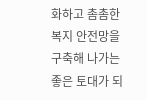화하고 촘촘한 복지 안전망을 구축해 나가는 좋은 토대가 되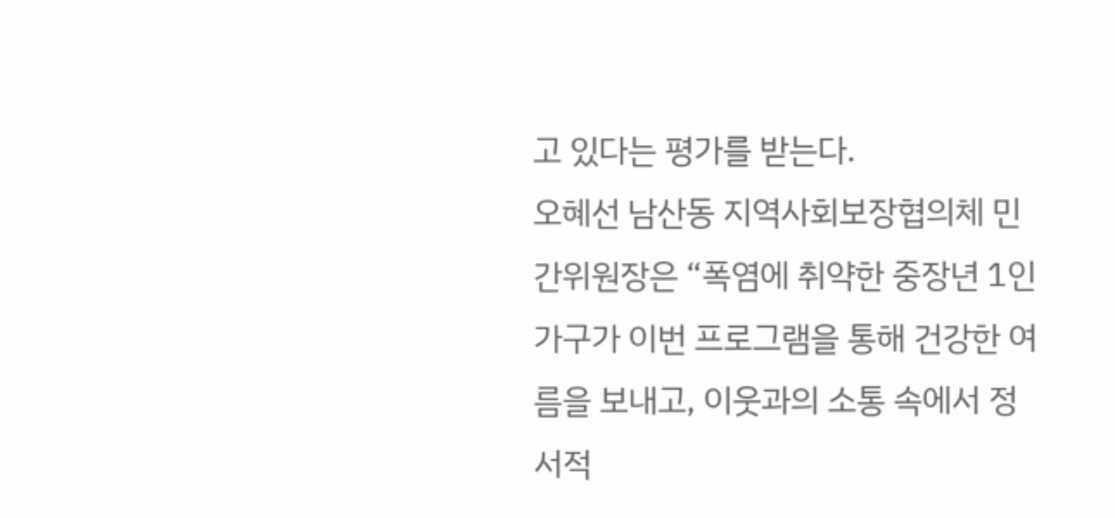고 있다는 평가를 받는다.
오혜선 남산동 지역사회보장협의체 민간위원장은 “폭염에 취약한 중장년 1인 가구가 이번 프로그램을 통해 건강한 여름을 보내고, 이웃과의 소통 속에서 정서적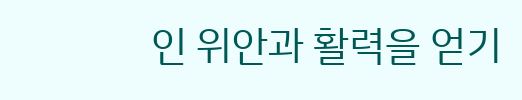인 위안과 활력을 얻기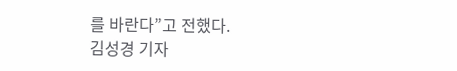를 바란다”고 전했다.
김성경 기자